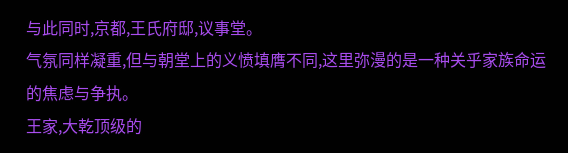与此同时,京都,王氏府邸,议事堂。
气氛同样凝重,但与朝堂上的义愤填膺不同,这里弥漫的是一种关乎家族命运的焦虑与争执。
王家,大乾顶级的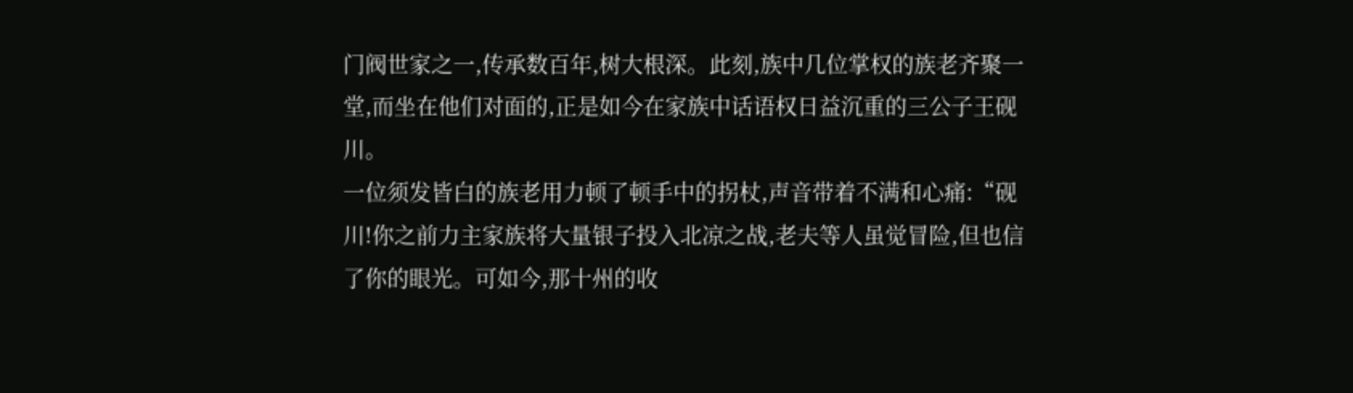门阀世家之一,传承数百年,树大根深。此刻,族中几位掌权的族老齐聚一堂,而坐在他们对面的,正是如今在家族中话语权日益沉重的三公子王砚川。
一位须发皆白的族老用力顿了顿手中的拐杖,声音带着不满和心痛:“砚川!你之前力主家族将大量银子投入北凉之战,老夫等人虽觉冒险,但也信了你的眼光。可如今,那十州的收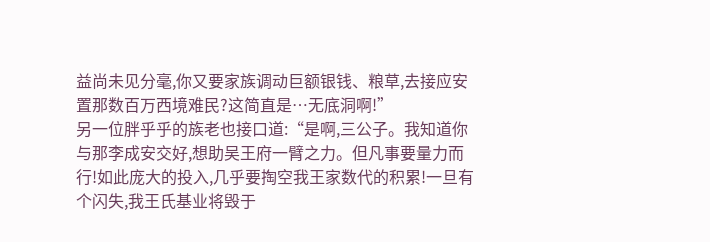益尚未见分毫,你又要家族调动巨额银钱、粮草,去接应安置那数百万西境难民?这简直是…无底洞啊!”
另一位胖乎乎的族老也接口道:“是啊,三公子。我知道你与那李成安交好,想助吴王府一臂之力。但凡事要量力而行!如此庞大的投入,几乎要掏空我王家数代的积累!一旦有个闪失,我王氏基业将毁于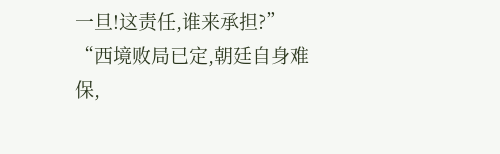一旦!这责任,谁来承担?”
“西境败局已定,朝廷自身难保,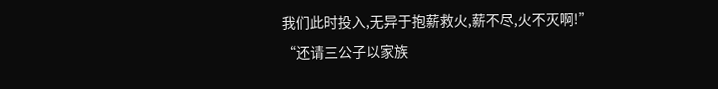我们此时投入,无异于抱薪救火,薪不尽,火不灭啊!”
“还请三公子以家族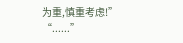为重,慎重考虑!”
“......”